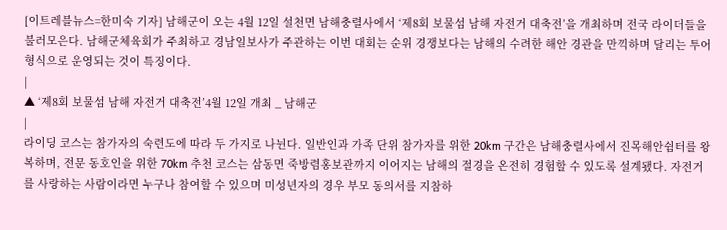[이트레블뉴스=한미숙 기자] 남해군이 오는 4월 12일 설천면 남해충렬사에서 ‘제8회 보물섬 남해 자전거 대축전’을 개최하며 전국 라이더들을 불러모은다. 남해군체육회가 주최하고 경남일보사가 주관하는 이번 대회는 순위 경쟁보다는 남해의 수려한 해안 경관을 만끽하며 달리는 투어 형식으로 운영되는 것이 특징이다.
|
▲ ‘제8회 보물섬 남해 자전거 대축전’4월 12일 개최 _ 남해군
|
라이딩 코스는 참가자의 숙련도에 따라 두 가지로 나뉜다. 일반인과 가족 단위 참가자를 위한 20km 구간은 남해충렬사에서 진목해안쉼터를 왕복하며, 전문 동호인을 위한 70km 추천 코스는 삼동면 죽방렴홍보관까지 이어지는 남해의 절경을 온전히 경험할 수 있도록 설계됐다. 자전거를 사랑하는 사람이라면 누구나 참여할 수 있으며 미성년자의 경우 부모 동의서를 지참하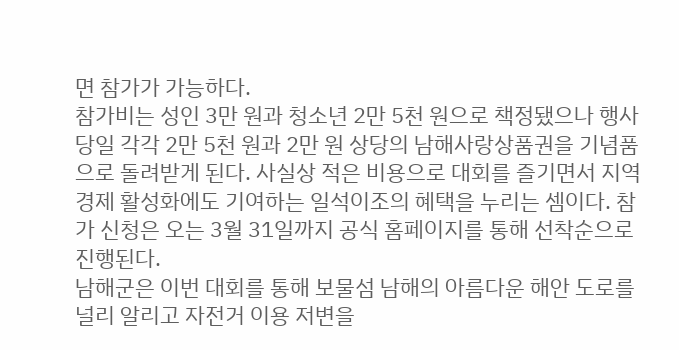면 참가가 가능하다.
참가비는 성인 3만 원과 청소년 2만 5천 원으로 책정됐으나 행사 당일 각각 2만 5천 원과 2만 원 상당의 남해사랑상품권을 기념품으로 돌려받게 된다. 사실상 적은 비용으로 대회를 즐기면서 지역 경제 활성화에도 기여하는 일석이조의 혜택을 누리는 셈이다. 참가 신청은 오는 3월 31일까지 공식 홈페이지를 통해 선착순으로 진행된다.
남해군은 이번 대회를 통해 보물섬 남해의 아름다운 해안 도로를 널리 알리고 자전거 이용 저변을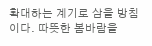확대하는 계기로 삼을 방침이다. 따뜻한 봄바람을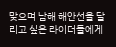맞으며 남해 해안선을 달리고 싶은 라이더들에게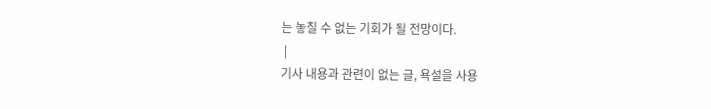는 놓칠 수 없는 기회가 될 전망이다.
 |
기사 내용과 관련이 없는 글, 욕설을 사용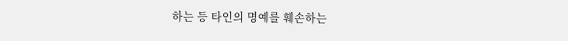하는 등 타인의 명예를 훼손하는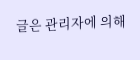글은 관리자에 의해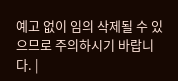예고 없이 임의 삭제될 수 있으므로 주의하시기 바랍니다. |